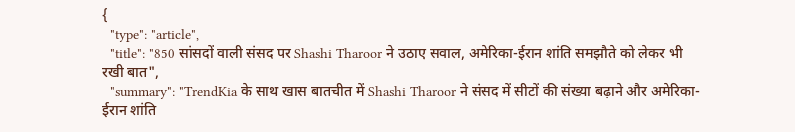{
  "type": "article",
  "title": "850 सांसदों वाली संसद पर Shashi Tharoor ने उठाए सवाल, अमेरिका-ईरान शांति समझौते को लेकर भी रखी बात",
  "summary": "TrendKia के साथ खास बातचीत में Shashi Tharoor ने संसद में सीटों की संख्या बढ़ाने और अमेरिका-ईरान शांति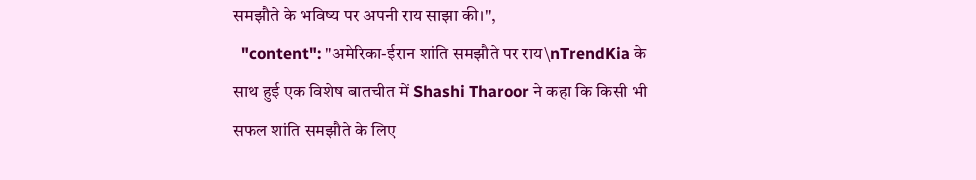समझौते के भविष्य पर अपनी राय साझा की।",
  "content": "अमेरिका-ईरान शांति समझौते पर राय\nTrendKia के साथ हुई एक विशेष बातचीत में Shashi Tharoor ने कहा कि किसी भी सफल शांति समझौते के लिए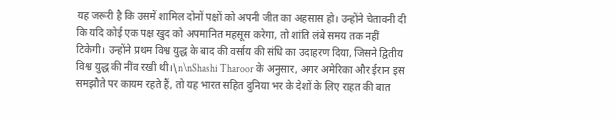यह जरूरी है कि उसमें शामिल दोनों पक्षों को अपनी जीत का अहसास हो। उन्होंने चेतावनी दी कि यदि कोई एक पक्ष खुद को अपमानित महसूस करेगा, तो शांति लंबे समय तक नहीं टिकेगी। उन्होंने प्रथम विश्व युद्ध के बाद की वर्साय की संधि का उदाहरण दिया, जिसने द्वितीय विश्व युद्ध की नींव रखी थी।\n\nShashi Tharoor के अनुसार, अगर अमेरिका और ईरान इस समझौते पर कायम रहते हैं, तो यह भारत सहित दुनिया भर के देशों के लिए राहत की बात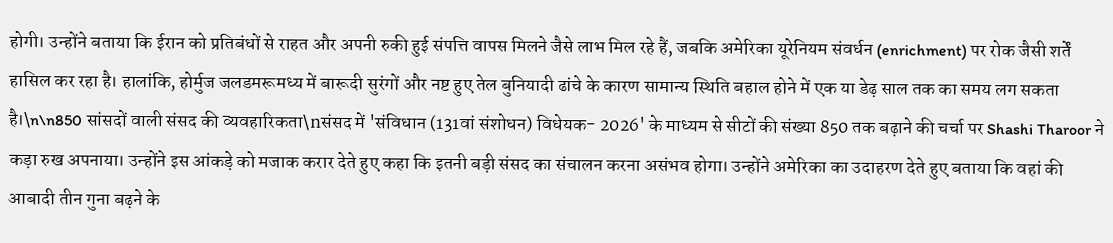होगी। उन्होंने बताया कि ईरान को प्रतिबंधों से राहत और अपनी रुकी हुई संपत्ति वापस मिलने जैसे लाभ मिल रहे हैं, जबकि अमेरिका यूरेनियम संवर्धन (enrichment) पर रोक जैसी शर्तें हासिल कर रहा है। हालांकि, होर्मुज जलडमरूमध्य में बारूदी सुरंगों और नष्ट हुए तेल बुनियादी ढांचे के कारण सामान्य स्थिति बहाल होने में एक या डेढ़ साल तक का समय लग सकता है।\n\n850 सांसदों वाली संसद की व्यवहारिकता\nसंसद में 'संविधान (131वां संशोधन) विधेयक- 2026' के माध्यम से सीटों की संख्या 850 तक बढ़ाने की चर्चा पर Shashi Tharoor ने कड़ा रुख अपनाया। उन्होंने इस आंकड़े को मजाक करार देते हुए कहा कि इतनी बड़ी संसद का संचालन करना असंभव होगा। उन्होंने अमेरिका का उदाहरण देते हुए बताया कि वहां की आबादी तीन गुना बढ़ने के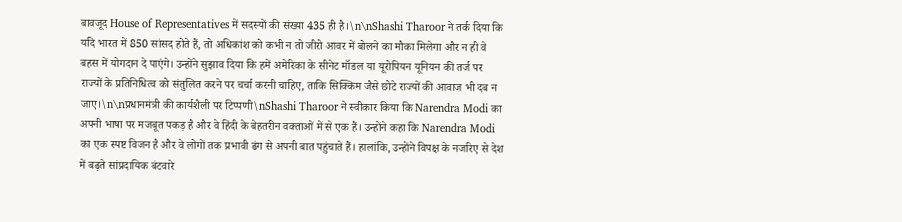बावजूद House of Representatives में सदस्यों की संख्या 435 ही है।\n\nShashi Tharoor ने तर्क दिया कि यदि भारत में 850 सांसद होते हैं, तो अधिकांश को कभी न तो जीरो आवर में बोलने का मौका मिलेगा और न ही वे बहस में योगदान दे पाएंगे। उन्होंने सुझाव दिया कि हमें अमेरिका के सीनेट मॉडल या यूरोपियन यूनियन की तर्ज पर राज्यों के प्रतिनिधित्व को संतुलित करने पर चर्चा करनी चाहिए, ताकि सिक्किम जैसे छोटे राज्यों की आवाज भी दब न जाए।\n\nप्रधानमंत्री की कार्यशैली पर टिप्पणी\nShashi Tharoor ने स्वीकार किया कि Narendra Modi का अपनी भाषा पर मजबूत पकड़ है और वे हिंदी के बेहतरीन वक्ताओं में से एक हैं। उन्होंने कहा कि Narendra Modi का एक स्पष्ट विजन है और वे लोगों तक प्रभावी ढंग से अपनी बात पहुंचाते हैं। हालांकि, उन्होंने विपक्ष के नजरिए से देश में बढ़ते सांप्रदायिक बंटवारे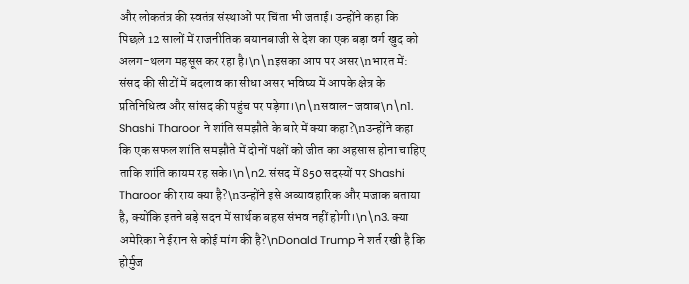और लोकतंत्र की स्वतंत्र संस्थाओं पर चिंता भी जताई। उन्होंने कहा कि पिछले 12 सालों में राजनीतिक बयानबाजी से देश का एक बड़ा वर्ग खुद को अलग-थलग महसूस कर रहा है।\n\nइसका आप पर असर\nभारत में: संसद की सीटों में बदलाव का सीधा असर भविष्य में आपके क्षेत्र के प्रतिनिधित्व और सांसद की पहुंच पर पड़ेगा।\n\nसवाल-जवाब\n\n1. Shashi Tharoor ने शांति समझौते के बारे में क्या कहा?\nउन्होंने कहा कि एक सफल शांति समझौते में दोनों पक्षों को जीत का अहसास होना चाहिए ताकि शांति कायम रह सके।\n\n2. संसद में 850 सदस्यों पर Shashi Tharoor की राय क्या है?\nउन्होंने इसे अव्यावहारिक और मजाक बताया है, क्योंकि इतने बड़े सदन में सार्थक बहस संभव नहीं होगी।\n\n3. क्या अमेरिका ने ईरान से कोई मांग की है?\nDonald Trump ने शर्त रखी है कि होर्मुज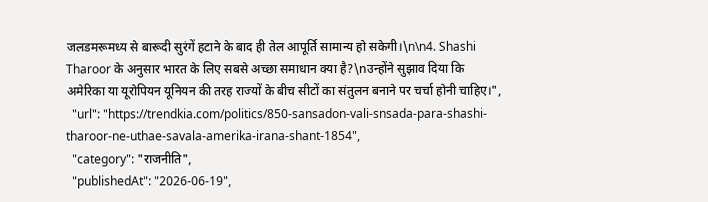जलडमरूमध्य से बारूदी सुरंगें हटाने के बाद ही तेल आपूर्ति सामान्य हो सकेगी।\n\n4. Shashi Tharoor के अनुसार भारत के लिए सबसे अच्छा समाधान क्या है?\nउन्होंने सुझाव दिया कि अमेरिका या यूरोपियन यूनियन की तरह राज्यों के बीच सीटों का संतुलन बनाने पर चर्चा होनी चाहिए।",
  "url": "https://trendkia.com/politics/850-sansadon-vali-snsada-para-shashi-tharoor-ne-uthae-savala-amerika-irana-shant-1854",
  "category": "राजनीति",
  "publishedAt": "2026-06-19",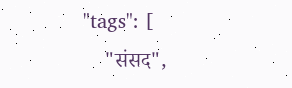"tags": [
    "संसद",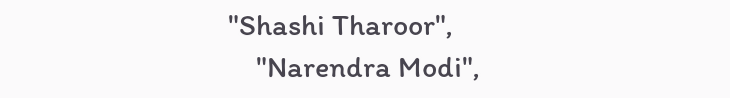"Shashi Tharoor",
    "Narendra Modi",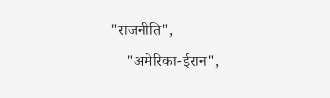"राजनीति",
    "अमेरिका-ईरान",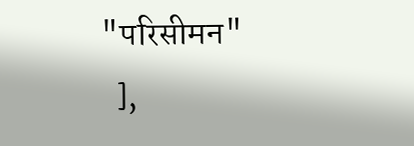"परिसीमन"
  ],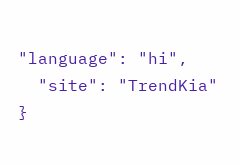"language": "hi",
  "site": "TrendKia"
}